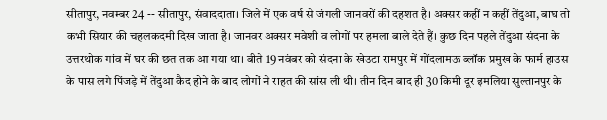सीतापुर, नवम्बर 24 -- सीतापुर, संवाददाता। जिले में एक वर्ष से जंगली जानवरों की दहशत है। अक्सर कहीं न कहीं तेंदुआ, बाघ तो कभी सियार की चहलकदमी दिख जाता है। जानवर अक्सर मवेशी व लोगों पर हमला बाले देते हैं। कुछ दिन पहले तेंदुआ संदना के उत्तरथोक गांव में घर की छत तक आ गया था। बीते 19 नवंबर को संदना के खेउटा रामपुर में गोंदलामऊ ब्लॉक प्रमुख के फार्म हाउस के पास लगे पिंजड़े में तेंदुआ कैद होने के बाद लोगों ने राहत की सांस ली थी। तीन दिन बाद ही 30 किमी दूर इमलिया सुल्तानपुर के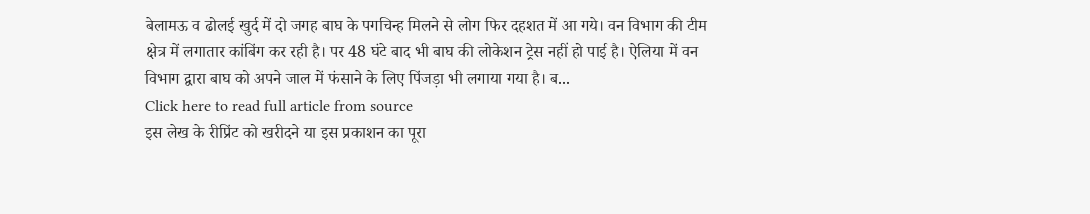बेलामऊ व ढोलई खुर्द में दो जगह बाघ के पगचिन्ह मिलने से लोग फिर दहशत में आ गये। वन विभाग की टीम क्षेत्र में लगातार कांबिंग कर रही है। पर 48 घंटे बाद भी बाघ की लोकेशन ट्रेस नहीं हो पाई है। ऐलिया में वन विभाग द्वारा बाघ को अपने जाल में फंसाने के लिए पिंजड़ा भी लगाया गया है। ब...
Click here to read full article from source
इस लेख के रीप्रिंट को खरीदने या इस प्रकाशन का पूरा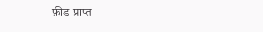फ़ीड प्राप्त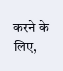करने के लिए,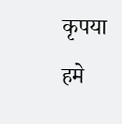कृपया
हमे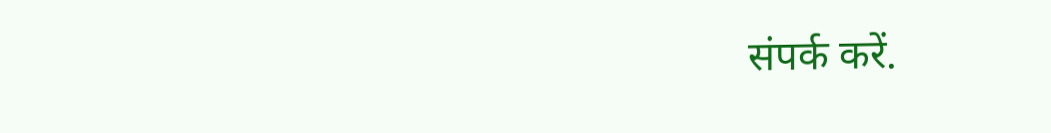संपर्क करें.